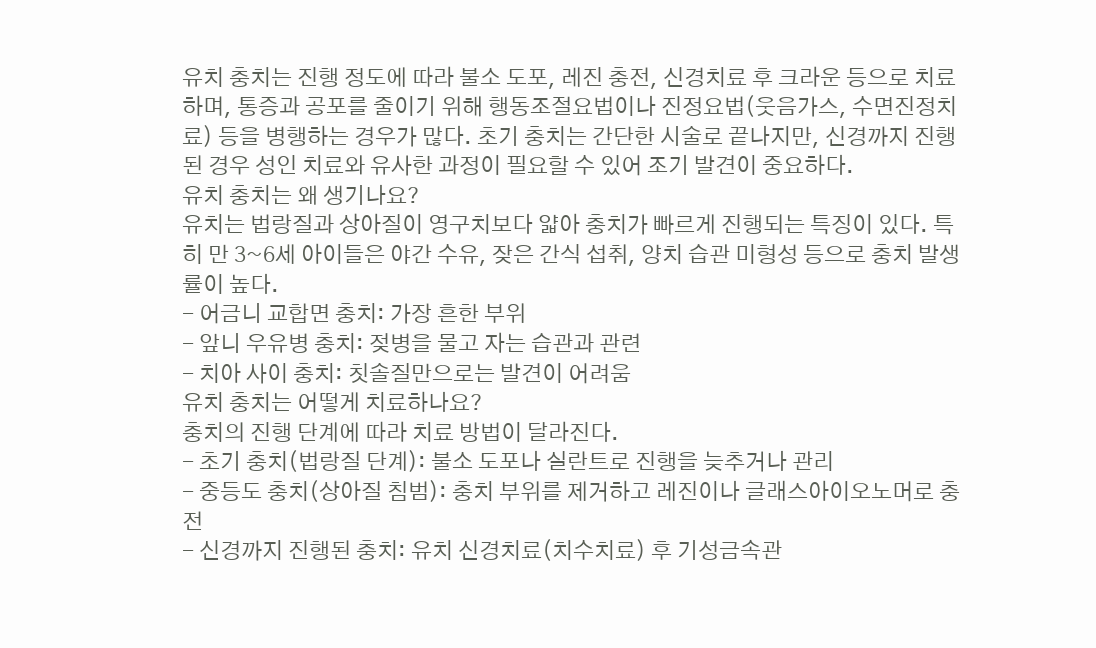유치 충치는 진행 정도에 따라 불소 도포, 레진 충전, 신경치료 후 크라운 등으로 치료하며, 통증과 공포를 줄이기 위해 행동조절요법이나 진정요법(웃음가스, 수면진정치료) 등을 병행하는 경우가 많다. 초기 충치는 간단한 시술로 끝나지만, 신경까지 진행된 경우 성인 치료와 유사한 과정이 필요할 수 있어 조기 발견이 중요하다.
유치 충치는 왜 생기나요?
유치는 법랑질과 상아질이 영구치보다 얇아 충치가 빠르게 진행되는 특징이 있다. 특히 만 3~6세 아이들은 야간 수유, 잦은 간식 섭취, 양치 습관 미형성 등으로 충치 발생률이 높다.
- 어금니 교합면 충치: 가장 흔한 부위
- 앞니 우유병 충치: 젖병을 물고 자는 습관과 관련
- 치아 사이 충치: 칫솔질만으로는 발견이 어려움
유치 충치는 어떻게 치료하나요?
충치의 진행 단계에 따라 치료 방법이 달라진다.
- 초기 충치(법랑질 단계): 불소 도포나 실란트로 진행을 늦추거나 관리
- 중등도 충치(상아질 침범): 충치 부위를 제거하고 레진이나 글래스아이오노머로 충전
- 신경까지 진행된 충치: 유치 신경치료(치수치료) 후 기성금속관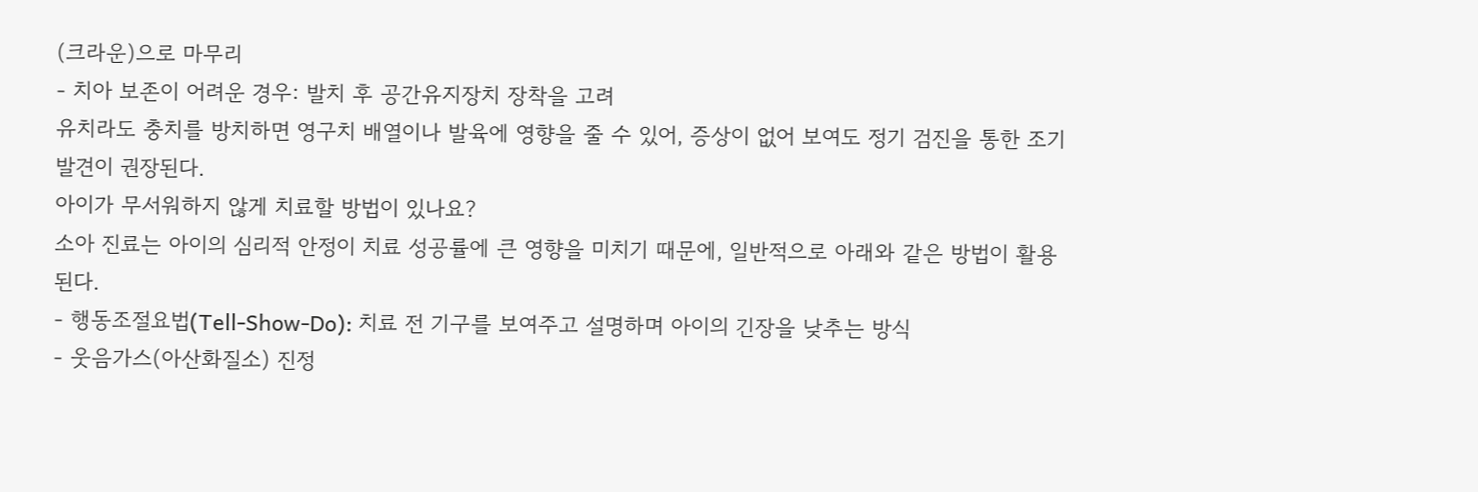(크라운)으로 마무리
- 치아 보존이 어려운 경우: 발치 후 공간유지장치 장착을 고려
유치라도 충치를 방치하면 영구치 배열이나 발육에 영향을 줄 수 있어, 증상이 없어 보여도 정기 검진을 통한 조기 발견이 권장된다.
아이가 무서워하지 않게 치료할 방법이 있나요?
소아 진료는 아이의 심리적 안정이 치료 성공률에 큰 영향을 미치기 때문에, 일반적으로 아래와 같은 방법이 활용된다.
- 행동조절요법(Tell-Show-Do): 치료 전 기구를 보여주고 설명하며 아이의 긴장을 낮추는 방식
- 웃음가스(아산화질소) 진정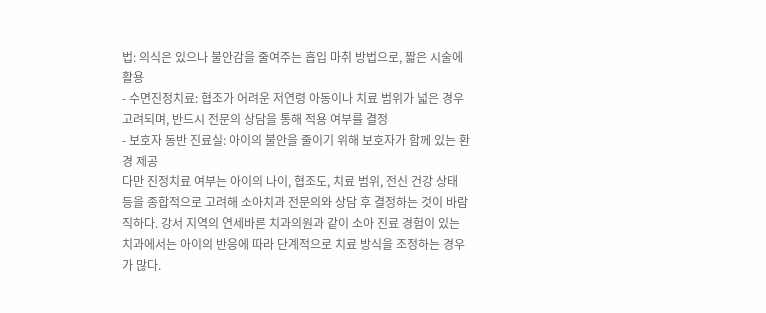법: 의식은 있으나 불안감을 줄여주는 흡입 마취 방법으로, 짧은 시술에 활용
- 수면진정치료: 협조가 어려운 저연령 아동이나 치료 범위가 넓은 경우 고려되며, 반드시 전문의 상담을 통해 적용 여부를 결정
- 보호자 동반 진료실: 아이의 불안을 줄이기 위해 보호자가 함께 있는 환경 제공
다만 진정치료 여부는 아이의 나이, 협조도, 치료 범위, 전신 건강 상태 등을 종합적으로 고려해 소아치과 전문의와 상담 후 결정하는 것이 바람직하다. 강서 지역의 연세바른 치과의원과 같이 소아 진료 경험이 있는 치과에서는 아이의 반응에 따라 단계적으로 치료 방식을 조정하는 경우가 많다.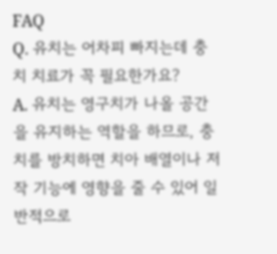FAQ
Q. 유치는 어차피 빠지는데 충치 치료가 꼭 필요한가요?
A. 유치는 영구치가 나올 공간을 유지하는 역할을 하므로, 충치를 방치하면 치아 배열이나 저작 기능에 영향을 줄 수 있어 일반적으로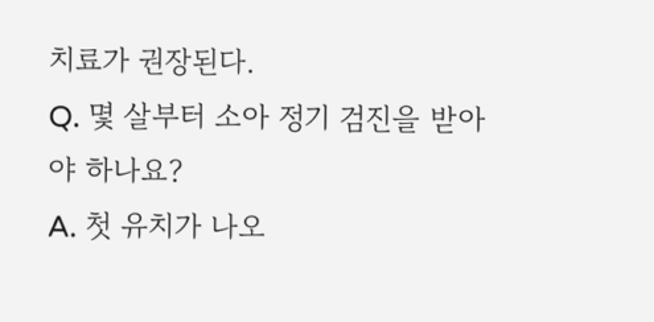치료가 권장된다.
Q. 몇 살부터 소아 정기 검진을 받아야 하나요?
A. 첫 유치가 나오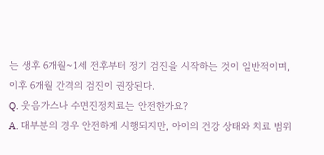는 생후 6개월~1세 전후부터 정기 검진을 시작하는 것이 일반적이며, 이후 6개월 간격의 검진이 권장된다.
Q. 웃음가스나 수면진정치료는 안전한가요?
A. 대부분의 경우 안전하게 시행되지만, 아이의 건강 상태와 치료 범위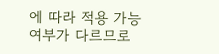에 따라 적용 가능 여부가 다르므로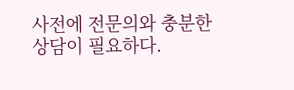사전에 전문의와 충분한 상담이 필요하다.